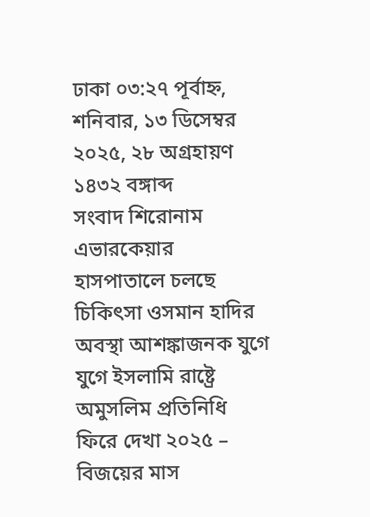ঢাকা ০৩:২৭ পূর্বাহ্ন, শনিবার, ১৩ ডিসেম্বর ২০২৫, ২৮ অগ্রহায়ণ ১৪৩২ বঙ্গাব্দ
সংবাদ শিরোনাম
এভারকেয়ার হাসপাতালে চলছে চিকিৎসা ওসমান হাদির অবস্থা আশঙ্কাজনক যুগে যুগে ইসলামি রাষ্ট্রে অমুসলিম প্রতিনিধি ফিরে দেখা ২০২৫ – বিজয়ের মাস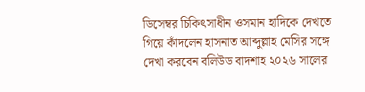ডিসেম্বর চিকিৎসাধীন ওসমান হাদিকে দেখতে গিয়ে কাঁদলেন হাসনাত আব্দুল্লাহ মেসির সঙ্গে দেখা করবেন বলিউড বাদশাহ ২০২৬ সালের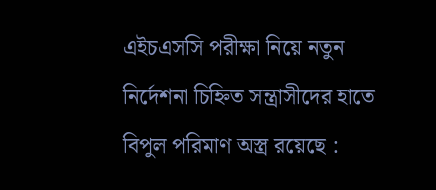এইচএসসি পরীক্ষা নিয়ে নতুন নির্দেশনা চিহ্নিত সন্ত্রাসীদের হাতে বিপুল পরিমাণ অস্ত্র রয়েছে :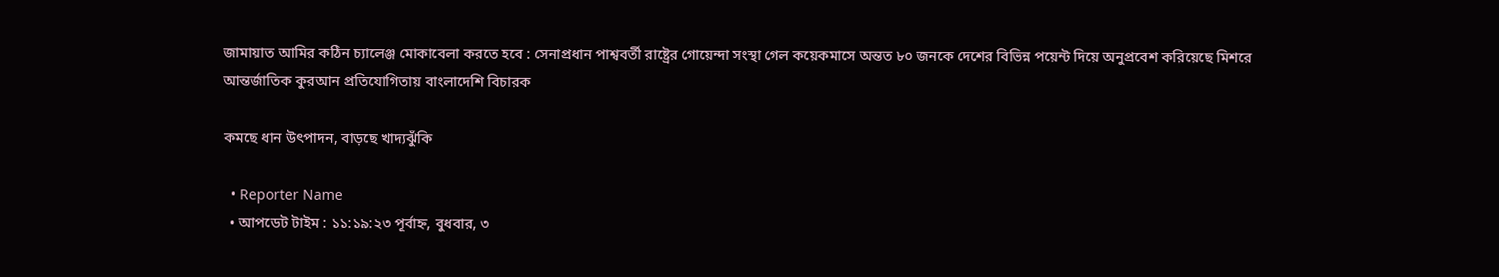জামায়াত আমির কঠিন চ্যালেঞ্জ মোকাবেলা করতে হবে : সেনাপ্রধান পাশ্ববর্তী রাষ্ট্রের গোয়েন্দা সংস্থা গেল কয়েকমাসে অন্তত ৮০ জনকে দেশের বিভিন্ন পয়েন্ট দিয়ে অনুপ্রবেশ করিয়েছে মিশরে আন্তর্জাতিক কুরআন প্রতিযোগিতায় বাংলাদেশি বিচারক

কমছে ধান উৎপাদন, বাড়ছে খাদ্যঝুঁকি

  • Reporter Name
  • আপডেট টাইম : ১১:১৯:২৩ পূর্বাহ্ন, বুধবার, ৩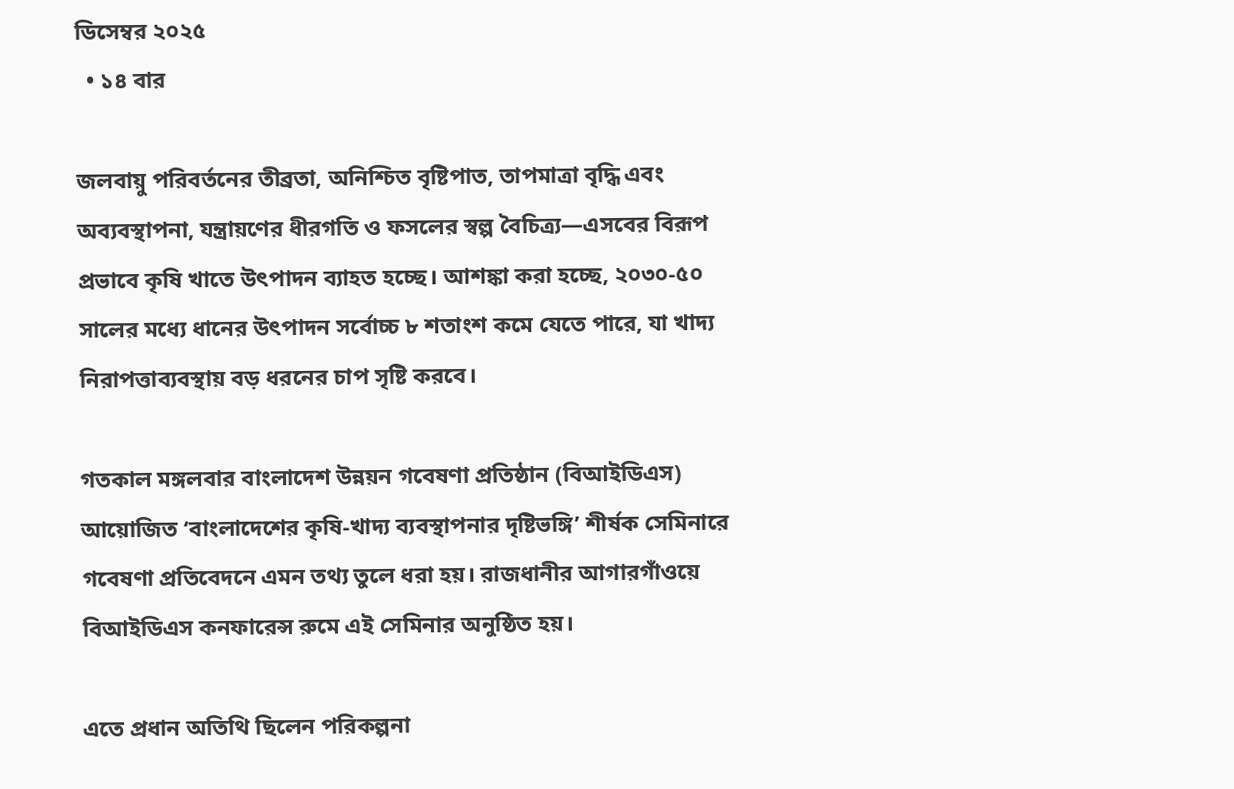ডিসেম্বর ২০২৫
  • ১৪ বার

জলবায়ু পরিবর্তনের তীব্রতা, অনিশ্চিত বৃষ্টিপাত, তাপমাত্রা বৃদ্ধি এবং অব্যবস্থাপনা, যন্ত্রায়ণের ধীরগতি ও ফসলের স্বল্প বৈচিত্র্য—এসবের বিরূপ প্রভাবে কৃষি খাতে উৎপাদন ব্যাহত হচ্ছে। আশঙ্কা করা হচ্ছে, ২০৩০-৫০ সালের মধ্যে ধানের উৎপাদন সর্বোচ্চ ৮ শতাংশ কমে যেতে পারে, যা খাদ্য নিরাপত্তাব্যবস্থায় বড় ধরনের চাপ সৃষ্টি করবে।

গতকাল মঙ্গলবার বাংলাদেশ উন্নয়ন গবেষণা প্রতিষ্ঠান (বিআইডিএস) আয়োজিত ‘বাংলাদেশের কৃষি-খাদ্য ব্যবস্থাপনার দৃষ্টিভঙ্গি’ শীর্ষক সেমিনারে গবেষণা প্রতিবেদনে এমন তথ্য তুলে ধরা হয়। রাজধানীর আগারগাঁওয়ে বিআইডিএস কনফারেন্স রুমে এই সেমিনার অনুষ্ঠিত হয়।

এতে প্রধান অতিথি ছিলেন পরিকল্পনা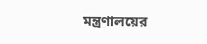মন্ত্রণালয়ের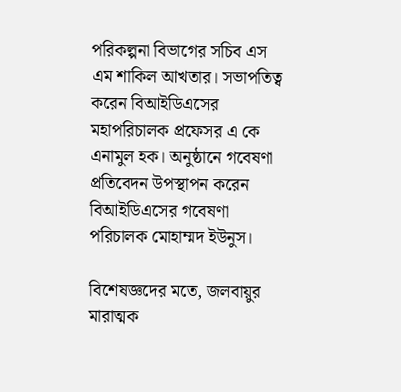পরিকল্পনা বিভাগের সচিব এস এম শাকিল আখতার। সভাপতিত্ব করেন বিআইডিএসের মহাপরিচালক প্রফেসর এ কে এনামুল হক। অনুষ্ঠানে গবেষণা প্রতিবেদন উপস্থাপন করেন বিআইডিএসের গবেষণা পরিচালক মোহাম্মদ ইউনুস।

বিশেষজ্ঞদের মতে, জলবায়ুর মারাত্মক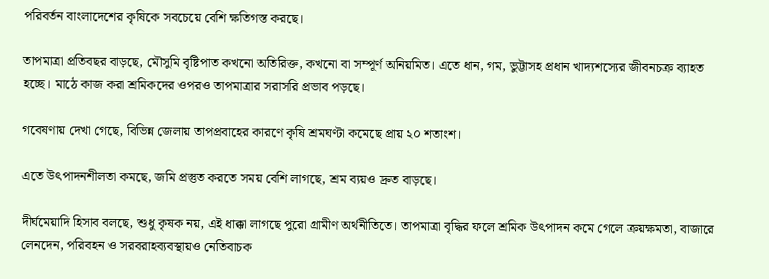পরিবর্তন বাংলাদেশের কৃষিকে সবচেয়ে বেশি ক্ষতিগস্ত করছে।

তাপমাত্রা প্রতিবছর বাড়ছে, মৌসুমি বৃষ্টিপাত কখনো অতিরিক্ত, কখনো বা সম্পূর্ণ অনিয়মিত। এতে ধান, গম, ভুট্টাসহ প্রধান খাদ্যশস্যের জীবনচক্র ব্যাহত হচ্ছে। মাঠে কাজ করা শ্রমিকদের ওপরও তাপমাত্রার সরাসরি প্রভাব পড়ছে।

গবেষণায় দেখা গেছে, বিভিন্ন জেলায় তাপপ্রবাহের কারণে কৃষি শ্রমঘণ্টা কমেছে প্রায় ২০ শতাংশ।

এতে উৎপাদনশীলতা কমছে, জমি প্রস্তুত করতে সময় বেশি লাগছে, শ্রম ব্যয়ও দ্রুত বাড়ছে।

দীর্ঘমেয়াদি হিসাব বলছে, শুধু কৃষক নয়, এই ধাক্কা লাগছে পুরো গ্রামীণ অর্থনীতিতে। তাপমাত্রা বৃদ্ধির ফলে শ্রমিক উৎপাদন কমে গেলে ক্রয়ক্ষমতা, বাজারে লেনদেন, পরিবহন ও সরবরাহব্যবস্থায়ও নেতিবাচক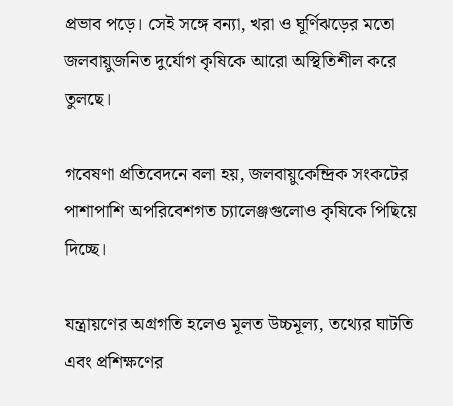প্রভাব পড়ে। সেই সঙ্গে বন্যা, খরা ও ঘূর্ণিঝড়ের মতো জলবায়ুজনিত দুর্যোগ কৃষিকে আরো অস্থিতিশীল করে তুলছে।

গবেষণা প্রতিবেদনে বলা হয়, জলবায়ুকেন্দ্রিক সংকটের পাশাপাশি অপরিবেশগত চ্যালেঞ্জগুলোও কৃষিকে পিছিয়ে দিচ্ছে।

যন্ত্রায়ণের অগ্রগতি হলেও মূলত উচ্চমূল্য, তথ্যের ঘাটতি এবং প্রশিক্ষণের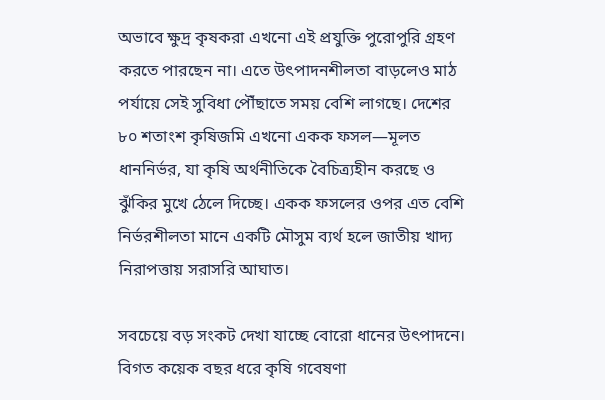অভাবে ক্ষুদ্র কৃষকরা এখনো এই প্রযুক্তি পুরোপুরি গ্রহণ করতে পারছেন না। এতে উৎপাদনশীলতা বাড়লেও মাঠ পর্যায়ে সেই সুবিধা পৌঁছাতে সময় বেশি লাগছে। দেশের ৮০ শতাংশ কৃষিজমি এখনো একক ফসল—মূলত ধাননির্ভর, যা কৃষি অর্থনীতিকে বৈচিত্র্যহীন করছে ও ঝুঁকির মুখে ঠেলে দিচ্ছে। একক ফসলের ওপর এত বেশি নির্ভরশীলতা মানে একটি মৌসুম ব্যর্থ হলে জাতীয় খাদ্য নিরাপত্তায় সরাসরি আঘাত।

সবচেয়ে বড় সংকট দেখা যাচ্ছে বোরো ধানের উৎপাদনে। বিগত কয়েক বছর ধরে কৃষি গবেষণা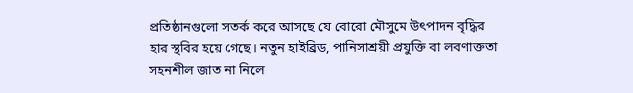প্রতিষ্ঠানগুলো সতর্ক করে আসছে যে বোরো মৌসুমে উৎপাদন বৃদ্ধির হার স্থবির হয়ে গেছে। নতুন হাইব্রিড, পানিসাশ্রয়ী প্রযুক্তি বা লবণাক্ততা সহনশীল জাত না নিলে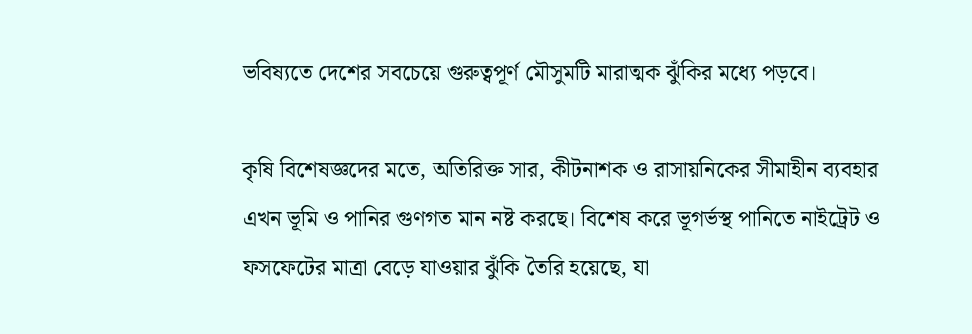ভবিষ্যতে দেশের সবচেয়ে গুরুত্বপূর্ণ মৌসুমটি মারাত্মক ঝুঁকির মধ্যে পড়বে।

কৃষি বিশেষজ্ঞদের মতে, অতিরিক্ত সার, কীটনাশক ও রাসায়নিকের সীমাহীন ব্যবহার এখন ভূমি ও পানির গুণগত মান নষ্ট করছে। বিশেষ করে ভূগর্ভস্থ পানিতে নাইট্রেট ও ফসফেটের মাত্রা বেড়ে যাওয়ার ঝুঁকি তৈরি হয়েছে, যা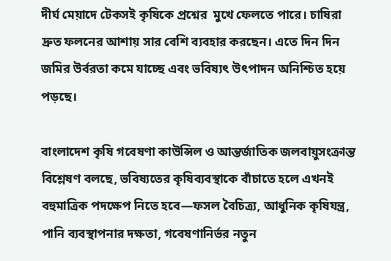দীর্ঘ মেয়াদে টেকসই কৃষিকে প্রশ্নের  মুখে ফেলতে পারে। চাষিরা দ্রুত ফলনের আশায় সার বেশি ব্যবহার করছেন। এতে দিন দিন জমির উর্বরতা কমে যাচ্ছে এবং ভবিষ্যৎ উৎপাদন অনিশ্চিত হয়ে পড়ছে।

বাংলাদেশ কৃষি গবেষণা কাউন্সিল ও আন্তর্জাতিক জলবায়ুসংক্রান্ত বিশ্লেষণ বলছে, ভবিষ্যতের কৃষিব্যবস্থাকে বাঁচাতে হলে এখনই বহুমাত্রিক পদক্ষেপ নিতে হবে—ফসল বৈচিত্র্য, আধুনিক কৃষিযন্ত্র, পানি ব্যবস্থাপনার দক্ষতা, গবেষণানির্ভর নতুন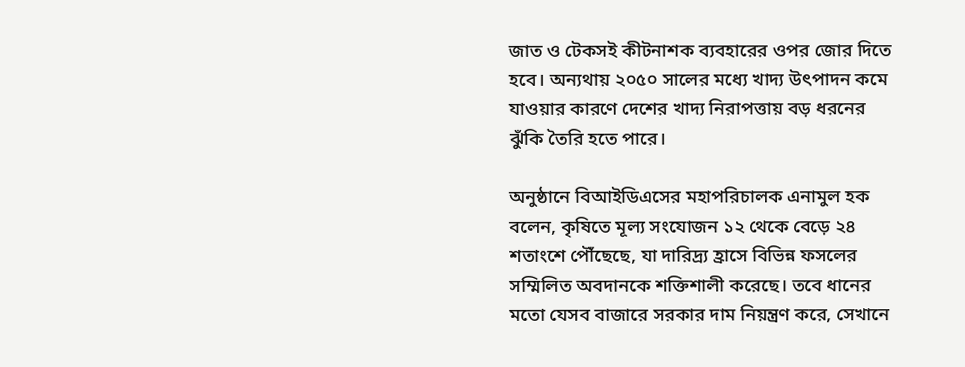জাত ও টেকসই কীটনাশক ব্যবহারের ওপর জোর দিতে হবে। অন্যথায় ২০৫০ সালের মধ্যে খাদ্য উৎপাদন কমে যাওয়ার কারণে দেশের খাদ্য নিরাপত্তায় বড় ধরনের ঝুঁকি তৈরি হতে পারে।

অনুষ্ঠানে বিআইডিএসের মহাপরিচালক এনামুল হক বলেন, কৃষিতে মূল্য সংযোজন ১২ থেকে বেড়ে ২৪ শতাংশে পৌঁছেছে, যা দারিদ্র্য হ্রাসে বিভিন্ন ফসলের সম্মিলিত অবদানকে শক্তিশালী করেছে। তবে ধানের মতো যেসব বাজারে সরকার দাম নিয়ন্ত্রণ করে, সেখানে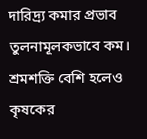দারিদ্র্য কমার প্রভাব তুলনামূলকভাবে কম। শ্রমশক্তি বেশি হলেও কৃষকের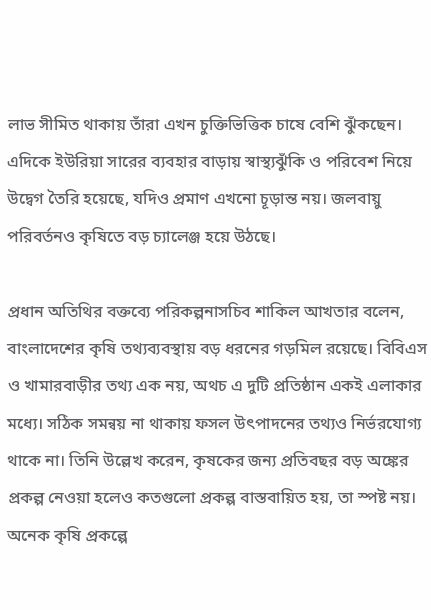লাভ সীমিত থাকায় তাঁরা এখন চুক্তিভিত্তিক চাষে বেশি ঝুঁকছেন। এদিকে ইউরিয়া সারের ব্যবহার বাড়ায় স্বাস্থ্যঝুঁকি ও পরিবেশ নিয়ে উদ্বেগ তৈরি হয়েছে, যদিও প্রমাণ এখনো চূড়ান্ত নয়। জলবায়ু পরিবর্তনও কৃষিতে বড় চ্যালেঞ্জ হয়ে উঠছে।

প্রধান অতিথির বক্তব্যে পরিকল্পনাসচিব শাকিল আখতার বলেন, বাংলাদেশের কৃষি তথ্যব্যবস্থায় বড় ধরনের গড়মিল রয়েছে। বিবিএস ও খামারবাড়ীর তথ্য এক নয়, অথচ এ দুটি প্রতিষ্ঠান একই এলাকার মধ্যে। সঠিক সমন্বয় না থাকায় ফসল উৎপাদনের তথ্যও নির্ভরযোগ্য থাকে না। তিনি উল্লেখ করেন, কৃষকের জন্য প্রতিবছর বড় অঙ্কের প্রকল্প নেওয়া হলেও কতগুলো প্রকল্প বাস্তবায়িত হয়, তা স্পষ্ট নয়। অনেক কৃষি প্রকল্পে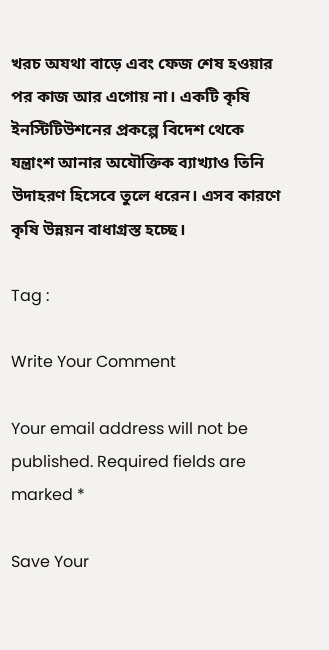খরচ অযথা বাড়ে এবং ফেজ শেষ হওয়ার পর কাজ আর এগোয় না। একটি কৃষি ইনস্টিটিউশনের প্রকল্পে বিদেশ থেকে যন্ত্রাংশ আনার অযৌক্তিক ব্যাখ্যাও তিনি উদাহরণ হিসেবে তুলে ধরেন। এসব কারণে কৃষি উন্নয়ন বাধাগ্রস্ত হচ্ছে।

Tag :

Write Your Comment

Your email address will not be published. Required fields are marked *

Save Your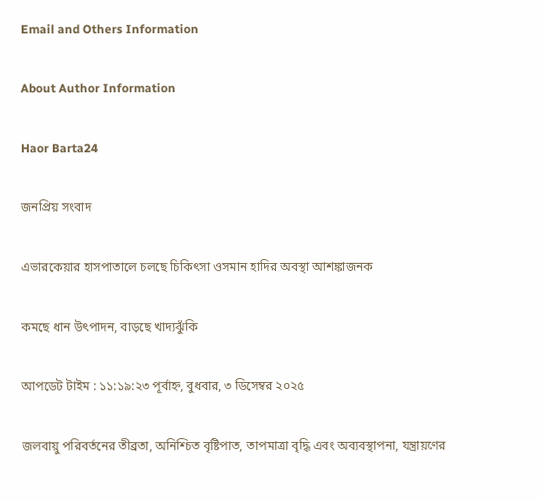Email and Others Information

About Author Information

Haor Barta24

জনপ্রিয় সংবাদ

এভারকেয়ার হাসপাতালে চলছে চিকিৎসা ওসমান হাদির অবস্থা আশঙ্কাজনক

কমছে ধান উৎপাদন, বাড়ছে খাদ্যঝুঁকি

আপডেট টাইম : ১১:১৯:২৩ পূর্বাহ্ন, বুধবার, ৩ ডিসেম্বর ২০২৫

জলবায়ু পরিবর্তনের তীব্রতা, অনিশ্চিত বৃষ্টিপাত, তাপমাত্রা বৃদ্ধি এবং অব্যবস্থাপনা, যন্ত্রায়ণের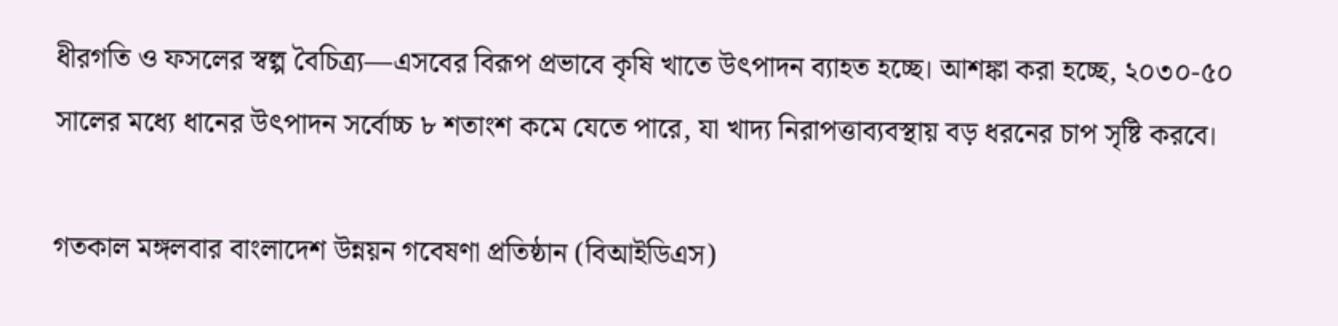ধীরগতি ও ফসলের স্বল্প বৈচিত্র্য—এসবের বিরূপ প্রভাবে কৃষি খাতে উৎপাদন ব্যাহত হচ্ছে। আশঙ্কা করা হচ্ছে, ২০৩০-৫০ সালের মধ্যে ধানের উৎপাদন সর্বোচ্চ ৮ শতাংশ কমে যেতে পারে, যা খাদ্য নিরাপত্তাব্যবস্থায় বড় ধরনের চাপ সৃষ্টি করবে।

গতকাল মঙ্গলবার বাংলাদেশ উন্নয়ন গবেষণা প্রতিষ্ঠান (বিআইডিএস)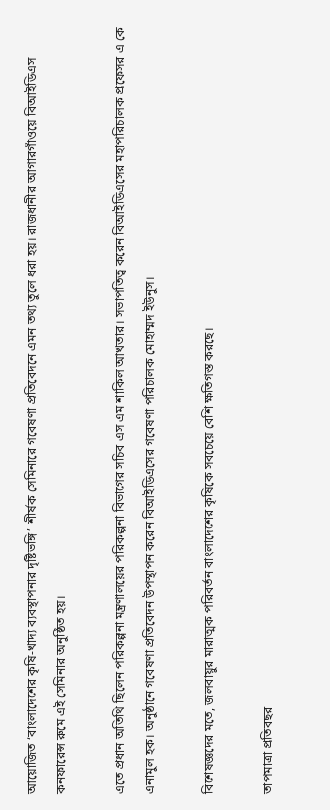আয়োজিত ‘বাংলাদেশের কৃষি-খাদ্য ব্যবস্থাপনার দৃষ্টিভঙ্গি’ শীর্ষক সেমিনারে গবেষণা প্রতিবেদনে এমন তথ্য তুলে ধরা হয়। রাজধানীর আগারগাঁওয়ে বিআইডিএস কনফারেন্স রুমে এই সেমিনার অনুষ্ঠিত হয়।

এতে প্রধান অতিথি ছিলেন পরিকল্পনা মন্ত্রণালয়ের পরিকল্পনা বিভাগের সচিব এস এম শাকিল আখতার। সভাপতিত্ব করেন বিআইডিএসের মহাপরিচালক প্রফেসর এ কে এনামুল হক। অনুষ্ঠানে গবেষণা প্রতিবেদন উপস্থাপন করেন বিআইডিএসের গবেষণা পরিচালক মোহাম্মদ ইউনুস।

বিশেষজ্ঞদের মতে, জলবায়ুর মারাত্মক পরিবর্তন বাংলাদেশের কৃষিকে সবচেয়ে বেশি ক্ষতিগস্ত করছে।

তাপমাত্রা প্রতিবছর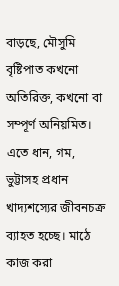বাড়ছে, মৌসুমি বৃষ্টিপাত কখনো অতিরিক্ত, কখনো বা সম্পূর্ণ অনিয়মিত। এতে ধান, গম, ভুট্টাসহ প্রধান খাদ্যশস্যের জীবনচক্র ব্যাহত হচ্ছে। মাঠে কাজ করা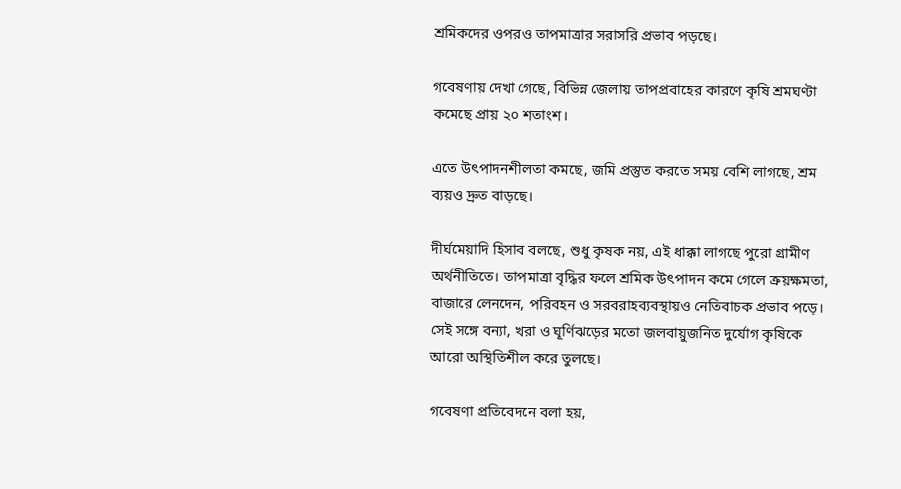শ্রমিকদের ওপরও তাপমাত্রার সরাসরি প্রভাব পড়ছে।

গবেষণায় দেখা গেছে, বিভিন্ন জেলায় তাপপ্রবাহের কারণে কৃষি শ্রমঘণ্টা কমেছে প্রায় ২০ শতাংশ।

এতে উৎপাদনশীলতা কমছে, জমি প্রস্তুত করতে সময় বেশি লাগছে, শ্রম ব্যয়ও দ্রুত বাড়ছে।

দীর্ঘমেয়াদি হিসাব বলছে, শুধু কৃষক নয়, এই ধাক্কা লাগছে পুরো গ্রামীণ অর্থনীতিতে। তাপমাত্রা বৃদ্ধির ফলে শ্রমিক উৎপাদন কমে গেলে ক্রয়ক্ষমতা, বাজারে লেনদেন, পরিবহন ও সরবরাহব্যবস্থায়ও নেতিবাচক প্রভাব পড়ে। সেই সঙ্গে বন্যা, খরা ও ঘূর্ণিঝড়ের মতো জলবায়ুজনিত দুর্যোগ কৃষিকে আরো অস্থিতিশীল করে তুলছে।

গবেষণা প্রতিবেদনে বলা হয়,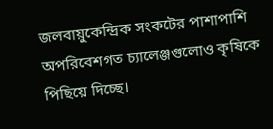জলবায়ুকেন্দ্রিক সংকটের পাশাপাশি অপরিবেশগত চ্যালেঞ্জগুলোও কৃষিকে পিছিয়ে দিচ্ছে।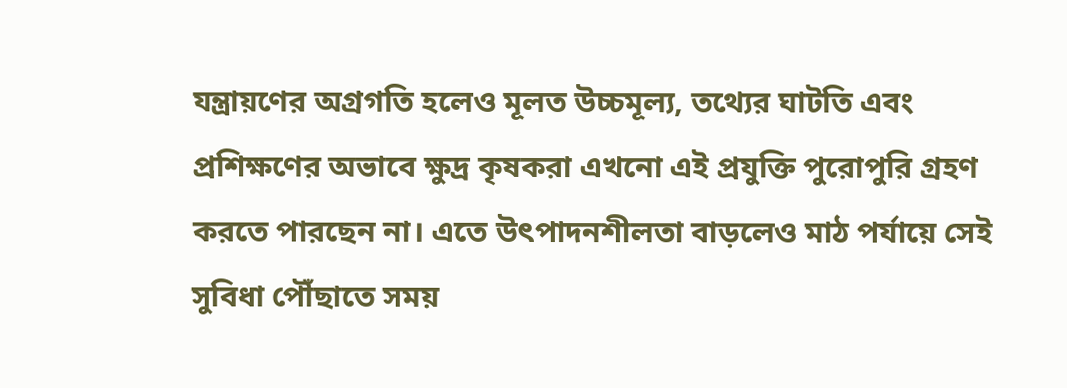যন্ত্রায়ণের অগ্রগতি হলেও মূলত উচ্চমূল্য, তথ্যের ঘাটতি এবং প্রশিক্ষণের অভাবে ক্ষুদ্র কৃষকরা এখনো এই প্রযুক্তি পুরোপুরি গ্রহণ করতে পারছেন না। এতে উৎপাদনশীলতা বাড়লেও মাঠ পর্যায়ে সেই সুবিধা পৌঁছাতে সময়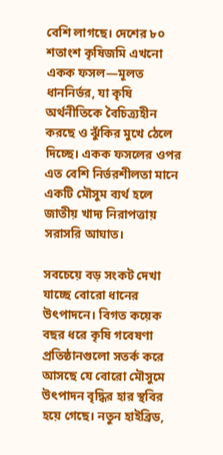বেশি লাগছে। দেশের ৮০ শতাংশ কৃষিজমি এখনো একক ফসল—মূলত ধাননির্ভর, যা কৃষি অর্থনীতিকে বৈচিত্র্যহীন করছে ও ঝুঁকির মুখে ঠেলে দিচ্ছে। একক ফসলের ওপর এত বেশি নির্ভরশীলতা মানে একটি মৌসুম ব্যর্থ হলে জাতীয় খাদ্য নিরাপত্তায় সরাসরি আঘাত।

সবচেয়ে বড় সংকট দেখা যাচ্ছে বোরো ধানের উৎপাদনে। বিগত কয়েক বছর ধরে কৃষি গবেষণা প্রতিষ্ঠানগুলো সতর্ক করে আসছে যে বোরো মৌসুমে উৎপাদন বৃদ্ধির হার স্থবির হয়ে গেছে। নতুন হাইব্রিড,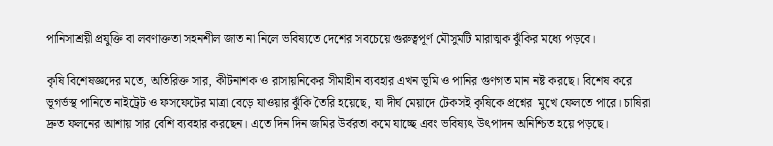পানিসাশ্রয়ী প্রযুক্তি বা লবণাক্ততা সহনশীল জাত না নিলে ভবিষ্যতে দেশের সবচেয়ে গুরুত্বপূর্ণ মৌসুমটি মারাত্মক ঝুঁকির মধ্যে পড়বে।

কৃষি বিশেষজ্ঞদের মতে, অতিরিক্ত সার, কীটনাশক ও রাসায়নিকের সীমাহীন ব্যবহার এখন ভূমি ও পানির গুণগত মান নষ্ট করছে। বিশেষ করে ভূগর্ভস্থ পানিতে নাইট্রেট ও ফসফেটের মাত্রা বেড়ে যাওয়ার ঝুঁকি তৈরি হয়েছে, যা দীর্ঘ মেয়াদে টেকসই কৃষিকে প্রশ্নের  মুখে ফেলতে পারে। চাষিরা দ্রুত ফলনের আশায় সার বেশি ব্যবহার করছেন। এতে দিন দিন জমির উর্বরতা কমে যাচ্ছে এবং ভবিষ্যৎ উৎপাদন অনিশ্চিত হয়ে পড়ছে।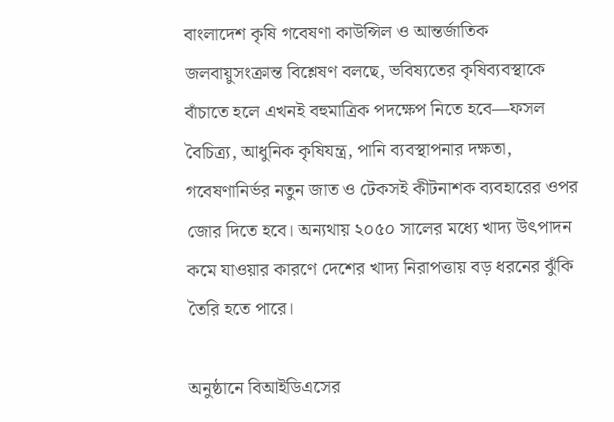বাংলাদেশ কৃষি গবেষণা কাউন্সিল ও আন্তর্জাতিক জলবায়ুসংক্রান্ত বিশ্লেষণ বলছে, ভবিষ্যতের কৃষিব্যবস্থাকে বাঁচাতে হলে এখনই বহুমাত্রিক পদক্ষেপ নিতে হবে—ফসল বৈচিত্র্য, আধুনিক কৃষিযন্ত্র, পানি ব্যবস্থাপনার দক্ষতা, গবেষণানির্ভর নতুন জাত ও টেকসই কীটনাশক ব্যবহারের ওপর জোর দিতে হবে। অন্যথায় ২০৫০ সালের মধ্যে খাদ্য উৎপাদন কমে যাওয়ার কারণে দেশের খাদ্য নিরাপত্তায় বড় ধরনের ঝুঁকি তৈরি হতে পারে।

অনুষ্ঠানে বিআইডিএসের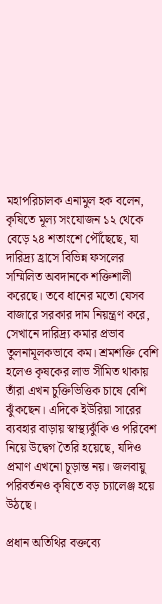মহাপরিচালক এনামুল হক বলেন, কৃষিতে মূল্য সংযোজন ১২ থেকে বেড়ে ২৪ শতাংশে পৌঁছেছে, যা দারিদ্র্য হ্রাসে বিভিন্ন ফসলের সম্মিলিত অবদানকে শক্তিশালী করেছে। তবে ধানের মতো যেসব বাজারে সরকার দাম নিয়ন্ত্রণ করে, সেখানে দারিদ্র্য কমার প্রভাব তুলনামূলকভাবে কম। শ্রমশক্তি বেশি হলেও কৃষকের লাভ সীমিত থাকায় তাঁরা এখন চুক্তিভিত্তিক চাষে বেশি ঝুঁকছেন। এদিকে ইউরিয়া সারের ব্যবহার বাড়ায় স্বাস্থ্যঝুঁকি ও পরিবেশ নিয়ে উদ্বেগ তৈরি হয়েছে, যদিও প্রমাণ এখনো চূড়ান্ত নয়। জলবায়ু পরিবর্তনও কৃষিতে বড় চ্যালেঞ্জ হয়ে উঠছে।

প্রধান অতিথির বক্তব্যে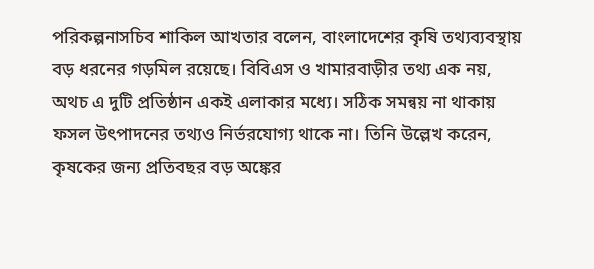পরিকল্পনাসচিব শাকিল আখতার বলেন, বাংলাদেশের কৃষি তথ্যব্যবস্থায় বড় ধরনের গড়মিল রয়েছে। বিবিএস ও খামারবাড়ীর তথ্য এক নয়, অথচ এ দুটি প্রতিষ্ঠান একই এলাকার মধ্যে। সঠিক সমন্বয় না থাকায় ফসল উৎপাদনের তথ্যও নির্ভরযোগ্য থাকে না। তিনি উল্লেখ করেন, কৃষকের জন্য প্রতিবছর বড় অঙ্কের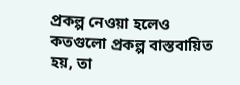প্রকল্প নেওয়া হলেও কতগুলো প্রকল্প বাস্তবায়িত হয়, তা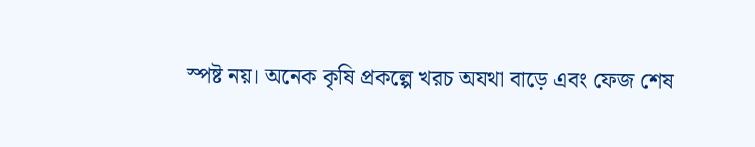স্পষ্ট নয়। অনেক কৃষি প্রকল্পে খরচ অযথা বাড়ে এবং ফেজ শেষ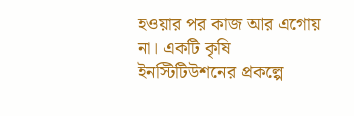হওয়ার পর কাজ আর এগোয় না। একটি কৃষি ইনস্টিটিউশনের প্রকল্পে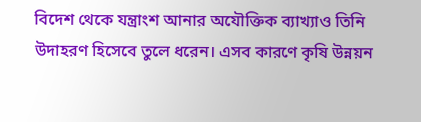বিদেশ থেকে যন্ত্রাংশ আনার অযৌক্তিক ব্যাখ্যাও তিনি উদাহরণ হিসেবে তুলে ধরেন। এসব কারণে কৃষি উন্নয়ন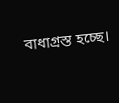বাধাগ্রস্ত হচ্ছে।